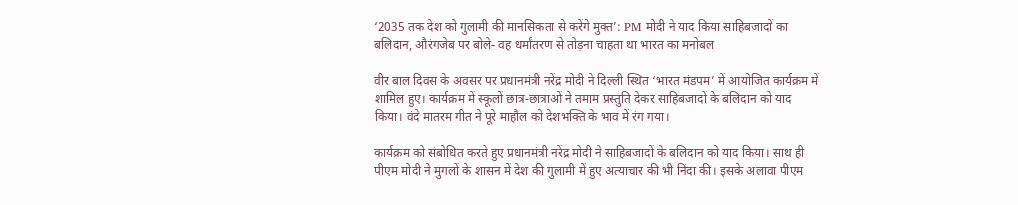‘2035 तक देश को गुलामी की मानसिकता से करेंगे मुक्त’: PM मोदी ने याद किया साहिबजादों का बलिदान, औरंगजेब पर बोले- वह धर्मांतरण से तोड़ना चाहता था भारत का मनोबल

वीर बाल दिवस के अवसर पर प्रधानमंत्री नरेंद्र मोदी ने दिल्ली स्थित ‘भारत मंडपम’ में आयोजित कार्यक्रम में शामिल हुए। कार्यक्रम में स्कूलों छात्र-छात्राओं ने तमाम प्रस्तुति देकर साहिबजादों के बलिदान को याद किया। वंदे मातरम गीत ने पूरे माहौल को देशभक्ति के भाव में रंग गया।

कार्यक्रम को संबोधित करते हुए प्रधानमंत्री नरेंद्र मोदी ने साहिबजादों के बलिदान को याद किया। साथ ही पीएम मोदी ने मुगलों के शासन में देश की गुलामी में हुए अत्याचार की भी निंदा की। इसके अलावा पीएम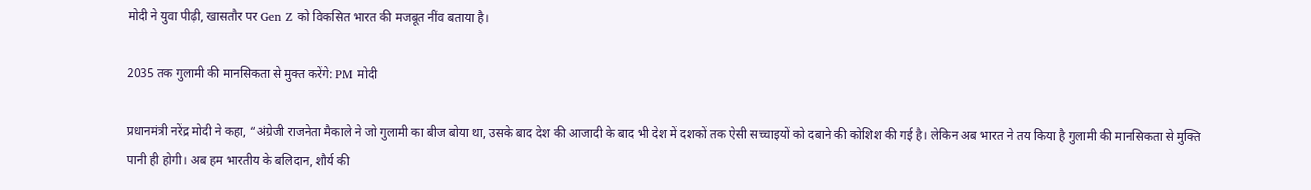मोदी ने युवा पीढ़ी, खासतौर पर Gen Z को विकसित भारत की मजबूत नींव बताया है।

2035 तक गुलामी की मानसिकता से मुक्त करेंगे: PM मोदी

प्रधानमंत्री नरेंद्र मोदी ने कहा, “अंग्रेजी राजनेता मैकाले ने जो गुलामी का बीज बोया था, उसके बाद देश की आजादी के बाद भी देश में दशकों तक ऐसी सच्चाइयों को दबाने की कोशिश की गई है। लेकिन अब भारत ने तय किया है गुलामी की मानसिकता से मुक्ति पानी ही होगी। अब हम भारतीय के बलिदान, शौर्य की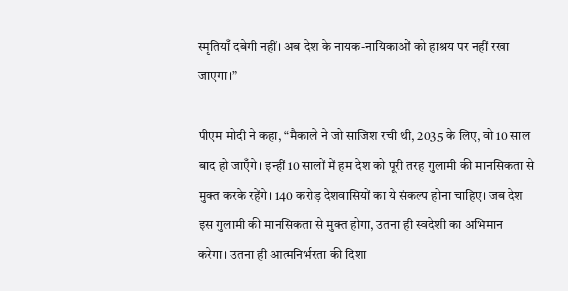स्मृतियाँ दबेगी नहीं। अब देश के नायक-नायिकाओं को हाश्रय पर नहीं रखा जाएगा।”

पीएम मोदी ने कहा, “मैकाले ने जो साजिश रची थी, 2035 के लिए, वो 10 साल बाद हो जाएँगे। इन्हीं 10 सालों में हम देश को पूरी तरह गुलामी की मानसिकता से मुक्त करके रहेंगे। 140 करोड़ देशवासियों का ये संकल्प होना चाहिए। जब देश इस गुलामी की मानसिकता से मुक्त होगा, उतना ही स्वदेशी का अभिमान करेगा। उतना ही आत्मनिर्भरता की दिशा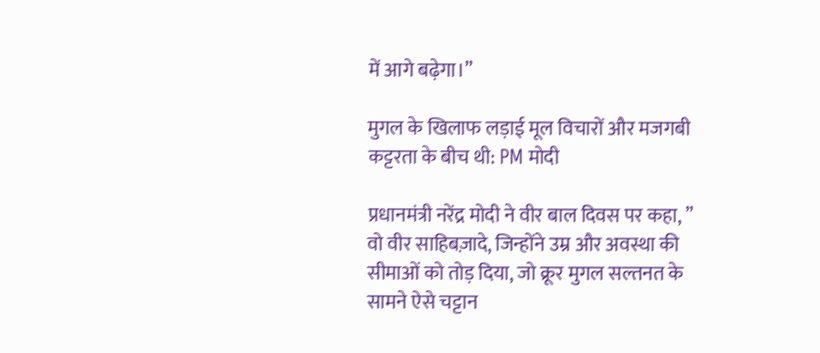में आगे बढ़ेगा।”

मुगल के खिलाफ लड़ाई मूल विचारों और मजगबी कट्टरता के बीच थी: PM मोदी

प्रधानमंत्री नरेंद्र मोदी ने वीर बाल दिवस पर कहा, ” वो वीर साहिबज़ादे, जिन्होंने उम्र और अवस्था की सीमाओं को तोड़ दिया, जो क्रूर मुगल सल्तनत के सामने ऐसे चट्टान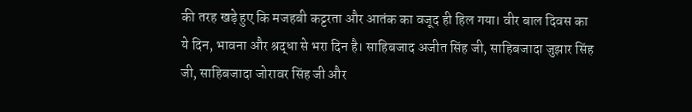की तरह खड़े हुए कि मजहबी कट्टरता और आतंक का वजूद ही हिल गया। वीर बाल दिवस का ये दिन, भावना और श्रद्धा से भरा दिन है। साहिबजाद अजीत सिंह जी, साहिबजादा जुझार सिंह जी, साहिबजादा जोरावर सिंह जी और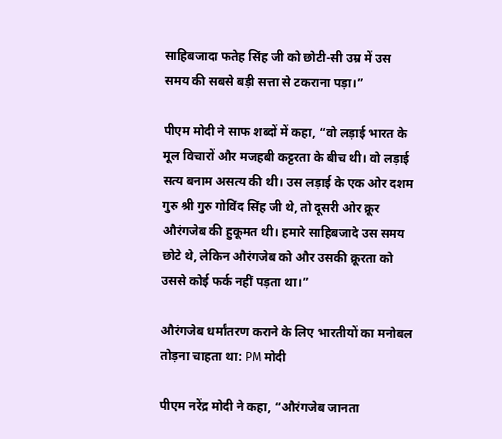साहिबजादा फतेह सिंह जी को छोटी-सी उम्र में उस समय की सबसे बड़ी सत्ता से टकराना पड़ा।”

पीएम मोदी ने साफ शब्दों में कहा, “वो लड़ाई भारत के मूल विचारों और मजहबी कट्टरता के बीच थी। वो लड़ाई सत्य बनाम असत्य की थी। उस लड़ाई के एक ओर दशम गुरु श्री गुरु गोविंद सिंह जी थे, तो दूसरी ओर क्रूर औरंगजेब की हुकूमत थी। हमारे साहिबजादे उस समय छोटे थे, लेकिन औरंगजेब को और उसकी क्रूरता को उससे कोई फर्क नहीं पड़ता था।”

औरंगजेब धर्मांतरण कराने के लिए भारतीयों का मनोबल तोड़ना चाहता था: PM मोदी

पीएम नरेंद्र मोदी ने कहा, “औरंगजेब जानता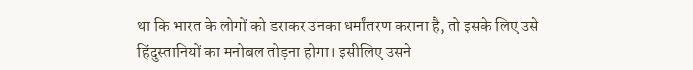था कि भारत के लोगों को डराकर उनका धर्मांतरण कराना है, तो इसके लिए उसे हिंदुस्तानियों का मनोबल तोड़ना होगा। इसीलिए उसने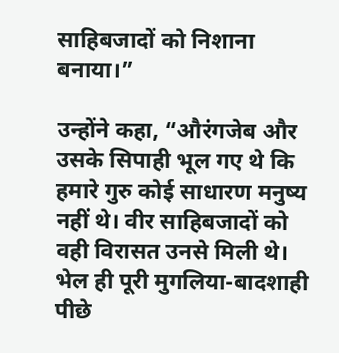साहिबजादों को निशाना बनाया।”

उन्होंने कहा, “औरंगजेब और उसके सिपाही भूल गए थे कि हमारे गुरु कोई साधारण मनुष्य नहीं थे। वीर साहिबजादों को वही विरासत उनसे मिली थे। भेल ही पूरी मुगलिया-बादशाही पीछे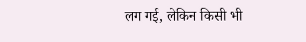लग गई, लेकिन किसी भी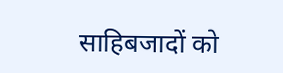साहिबजादों को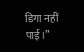डिगा नहीं पाई।”